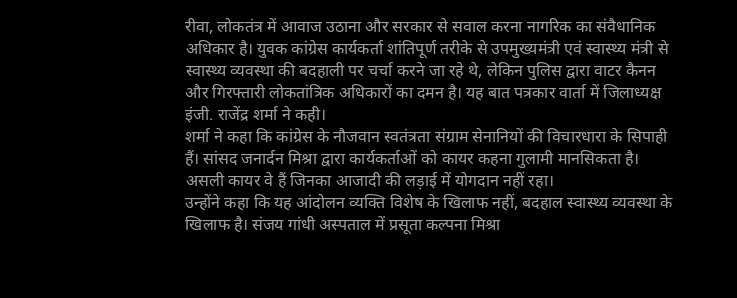रीवा, लोकतंत्र में आवाज उठाना और सरकार से सवाल करना नागरिक का संवैधानिक अधिकार है। युवक कांग्रेस कार्यकर्ता शांतिपूर्ण तरीके से उपमुख्यमंत्री एवं स्वास्थ्य मंत्री से स्वास्थ्य व्यवस्था की बदहाली पर चर्चा करने जा रहे थे, लेकिन पुलिस द्वारा वाटर कैनन और गिरफ्तारी लोकतांत्रिक अधिकारों का दमन है। यह बात पत्रकार वार्ता में जिलाध्यक्ष इंजी. राजेंद्र शर्मा ने कही।
शर्मा ने कहा कि कांग्रेस के नौजवान स्वतंत्रता संग्राम सेनानियों की विचारधारा के सिपाही हैं। सांसद जनार्दन मिश्रा द्वारा कार्यकर्ताओं को कायर कहना गुलामी मानसिकता है। असली कायर वे हैं जिनका आजादी की लड़ाई में योगदान नहीं रहा।
उन्होंने कहा कि यह आंदोलन व्यक्ति विशेष के खिलाफ नहीं, बदहाल स्वास्थ्य व्यवस्था के खिलाफ है। संजय गांधी अस्पताल में प्रसूता कल्पना मिश्रा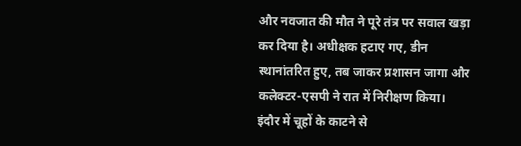और नवजात की मौत ने पूरे तंत्र पर सवाल खड़ा कर दिया है। अधीक्षक हटाए गए, डीन स्थानांतरित हुए, तब जाकर प्रशासन जागा और कलेक्टर-एसपी ने रात में निरीक्षण किया।
इंदौर में चूहों के काटने से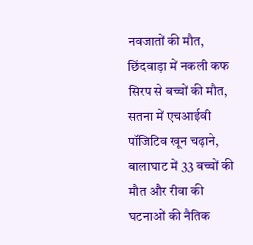नवजातों की मौत, छिंदवाड़ा में नकली कफ सिरप से बच्चों की मौत, सतना में एचआईवी पॉजिटिव खून चढ़ाने, बालाघाट में 33 बच्चों की मौत और रीवा की घटनाओं की नैतिक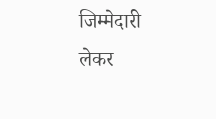जिम्मेदारी लेकर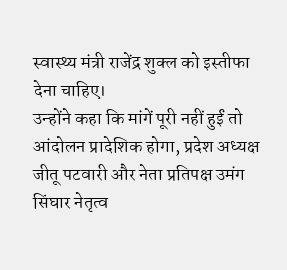स्वास्थ्य मंत्री राजेंद्र शुक्ल को इस्तीफा देना चाहिए।
उन्होंने कहा कि मांगें पूरी नहीं हुईं तो आंदोलन प्रादेशिक होगा, प्रदेश अध्यक्ष जीतू पटवारी और नेता प्रतिपक्ष उमंग सिंघार नेतृत्व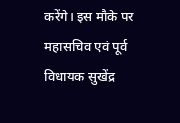करेंगे। इस मौके पर महासचिव एवं पूर्व विधायक सुखेंद्र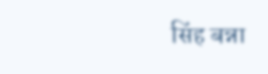सिंह बन्ना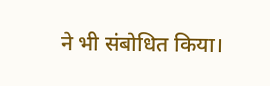ने भी संबोधित किया।